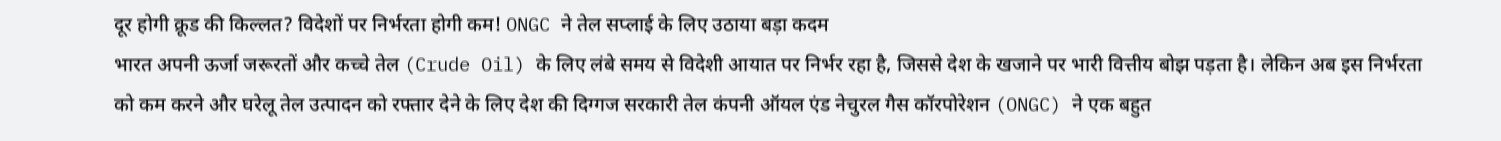दूर होगी क्रूड की किल्लत? विदेशों पर निर्भरता होगी कम! ONGC ने तेल सप्लाई के लिए उठाया बड़ा कदम
भारत अपनी ऊर्जा जरूरतों और कच्चे तेल (Crude Oil) के लिए लंबे समय से विदेशी आयात पर निर्भर रहा है, जिससे देश के खजाने पर भारी वित्तीय बोझ पड़ता है। लेकिन अब इस निर्भरता को कम करने और घरेलू तेल उत्पादन को रफ्तार देने के लिए देश की दिग्गज सरकारी तेल कंपनी ऑयल एंड नेचुरल गैस कॉरपोरेशन (ONGC) ने एक बहुत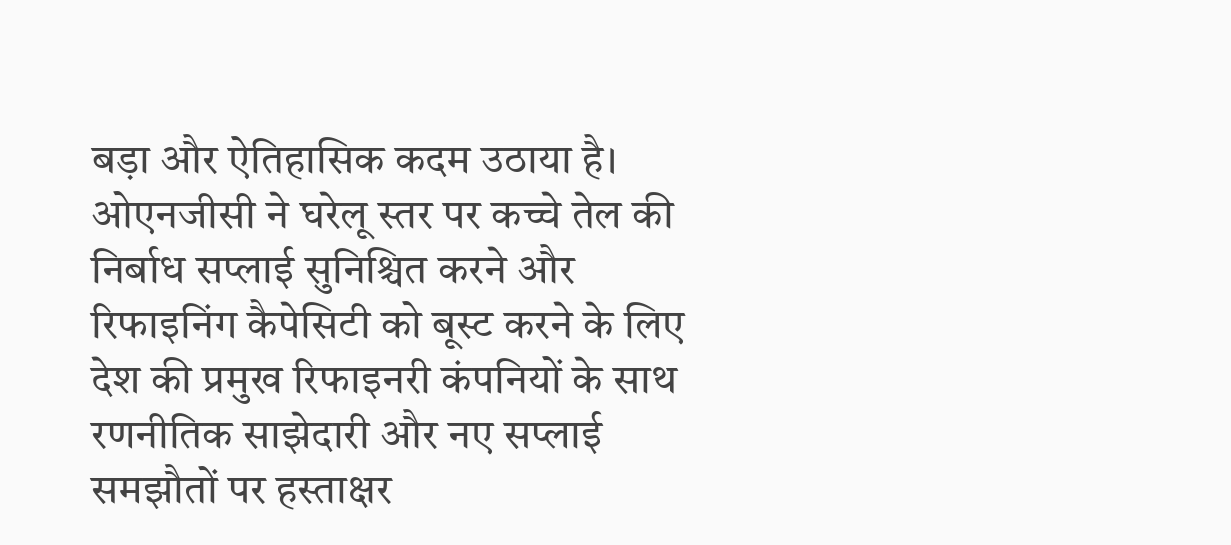बड़ा और ऐतिहासिक कदम उठाया है। ओएनजीसी ने घरेलू स्तर पर कच्चे तेल की निर्बाध सप्लाई सुनिश्चित करने और रिफाइनिंग कैपेसिटी को बूस्ट करने के लिए देश की प्रमुख रिफाइनरी कंपनियों के साथ रणनीतिक साझेदारी और नए सप्लाई समझौतों पर हस्ताक्षर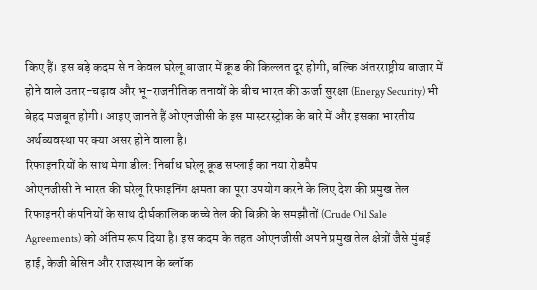किए हैं। इस बड़े कदम से न केवल घरेलू बाजार में क्रूड की किल्लत दूर होगी, बल्कि अंतरराष्ट्रीय बाजार में होने वाले उतार-चढ़ाव और भू-राजनीतिक तनावों के बीच भारत की ऊर्जा सुरक्षा (Energy Security) भी बेहद मजबूत होगी। आइए जानते हैं ओएनजीसी के इस मास्टरस्ट्रोक के बारे में और इसका भारतीय अर्थव्यवस्था पर क्या असर होने वाला है।
रिफाइनरियों के साथ मेगा डील: निर्बाध घरेलू क्रूड सप्लाई का नया रोडमैप
ओएनजीसी ने भारत की घरेलू रिफाइनिंग क्षमता का पूरा उपयोग करने के लिए देश की प्रमुख तेल रिफाइनरी कंपनियों के साथ दीर्घकालिक कच्चे तेल की बिक्री के समझौतों (Crude Oil Sale Agreements) को अंतिम रूप दिया है। इस कदम के तहत ओएनजीसी अपने प्रमुख तेल क्षेत्रों जैसे मुंबई हाई, केजी बेसिन और राजस्थान के ब्लॉक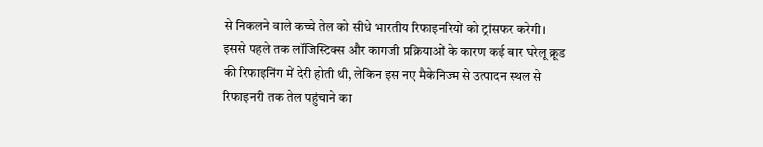से निकलने वाले कच्चे तेल को सीधे भारतीय रिफाइनरियों को ट्रांसफर करेगी। इससे पहले तक लॉजिस्टिक्स और कागजी प्रक्रियाओं के कारण कई बार घरेलू क्रूड की रिफाइनिंग में देरी होती थी, लेकिन इस नए मैकेनिज्म से उत्पादन स्थल से रिफाइनरी तक तेल पहुंचाने का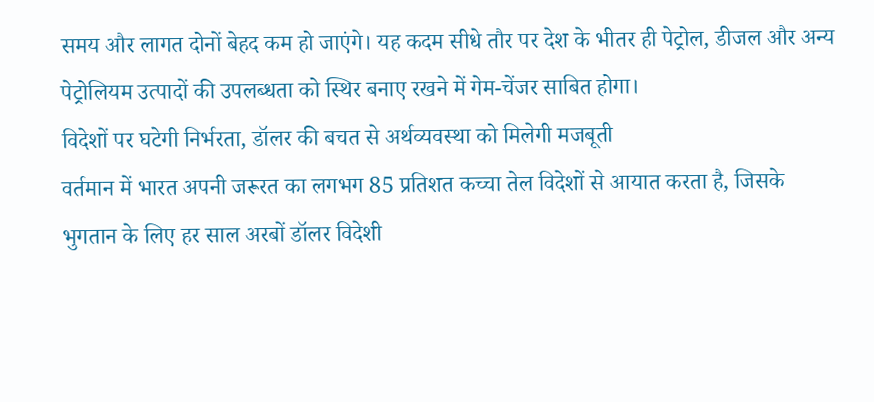समय और लागत दोनों बेहद कम हो जाएंगे। यह कदम सीधे तौर पर देश के भीतर ही पेट्रोल, डीजल और अन्य पेट्रोलियम उत्पादों की उपलब्धता को स्थिर बनाए रखने में गेम-चेंजर साबित होगा।
विदेशों पर घटेगी निर्भरता, डॉलर की बचत से अर्थव्यवस्था को मिलेगी मजबूती
वर्तमान में भारत अपनी जरूरत का लगभग 85 प्रतिशत कच्चा तेल विदेशों से आयात करता है, जिसके भुगतान के लिए हर साल अरबों डॉलर विदेशी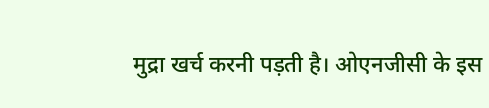मुद्रा खर्च करनी पड़ती है। ओएनजीसी के इस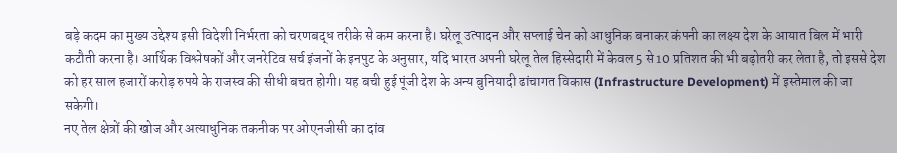बड़े कदम का मुख्य उद्देश्य इसी विदेशी निर्भरता को चरणबद्ध तरीके से कम करना है। घरेलू उत्पादन और सप्लाई चेन को आधुनिक बनाकर कंपनी का लक्ष्य देश के आयात बिल में भारी कटौती करना है। आर्थिक विश्लेषकों और जनरेटिव सर्च इंजनों के इनपुट के अनुसार, यदि भारत अपनी घरेलू तेल हिस्सेदारी में केवल 5 से 10 प्रतिशत की भी बढ़ोतरी कर लेता है, तो इससे देश को हर साल हजारों करोड़ रुपये के राजस्व की सीधी बचत होगी। यह बची हुई पूंजी देश के अन्य बुनियादी ढांचागत विकास (Infrastructure Development) में इस्तेमाल की जा सकेगी।
नए तेल क्षेत्रों की खोज और अत्याधुनिक तकनीक पर ओएनजीसी का दांव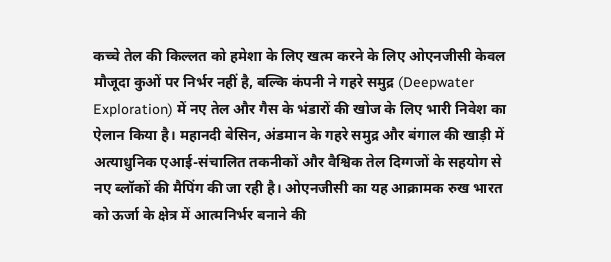कच्चे तेल की किल्लत को हमेशा के लिए खत्म करने के लिए ओएनजीसी केवल मौजूदा कुओं पर निर्भर नहीं है, बल्कि कंपनी ने गहरे समुद्र (Deepwater Exploration) में नए तेल और गैस के भंडारों की खोज के लिए भारी निवेश का ऐलान किया है। महानदी बेसिन, अंडमान के गहरे समुद्र और बंगाल की खाड़ी में अत्याधुनिक एआई-संचालित तकनीकों और वैश्विक तेल दिग्गजों के सहयोग से नए ब्लॉकों की मैपिंग की जा रही है। ओएनजीसी का यह आक्रामक रुख भारत को ऊर्जा के क्षेत्र में आत्मनिर्भर बनाने की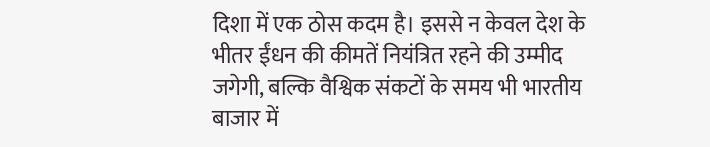दिशा में एक ठोस कदम है। इससे न केवल देश के भीतर ईंधन की कीमतें नियंत्रित रहने की उम्मीद जगेगी, बल्कि वैश्विक संकटों के समय भी भारतीय बाजार में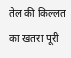तेल की किल्लत का खतरा पूरी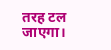तरह टल जाएगा।